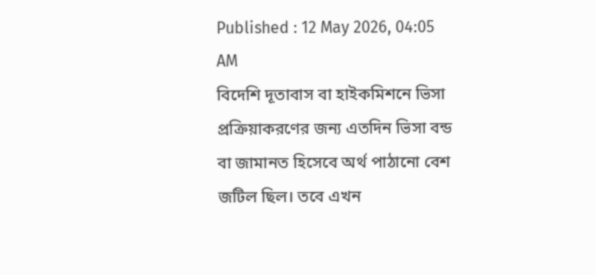Published : 12 May 2026, 04:05 AM
বিদেশি দূতাবাস বা হাইকমিশনে ভিসা প্রক্রিয়াকরণের জন্য এতদিন ভিসা বন্ড বা জামানত হিসেবে অর্থ পাঠানো বেশ জটিল ছিল। তবে এখন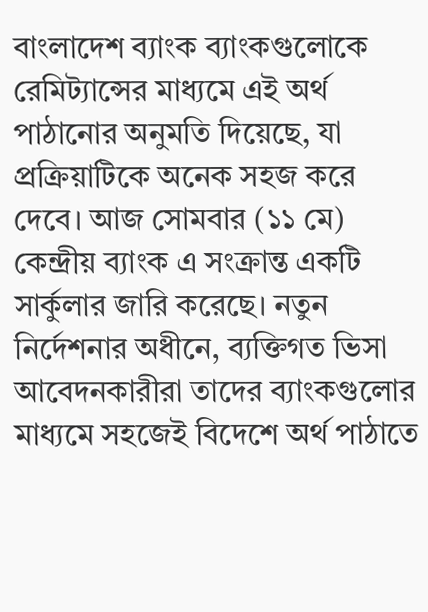বাংলাদেশ ব্যাংক ব্যাংকগুলোকে রেমিট্যান্সের মাধ্যমে এই অর্থ পাঠানোর অনুমতি দিয়েছে, যা প্রক্রিয়াটিকে অনেক সহজ করে দেবে। আজ সোমবার (১১ মে) কেন্দ্রীয় ব্যাংক এ সংক্রান্ত একটি সার্কুলার জারি করেছে। নতুন নির্দেশনার অধীনে, ব্যক্তিগত ভিসা আবেদনকারীরা তাদের ব্যাংকগুলোর মাধ্যমে সহজেই বিদেশে অর্থ পাঠাতে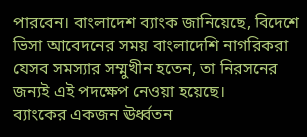পারবেন। বাংলাদেশ ব্যাংক জানিয়েছে, বিদেশে ভিসা আবেদনের সময় বাংলাদেশি নাগরিকরা যেসব সমস্যার সম্মুখীন হতেন, তা নিরসনের জন্যই এই পদক্ষেপ নেওয়া হয়েছে।
ব্যাংকের একজন ঊর্ধ্বতন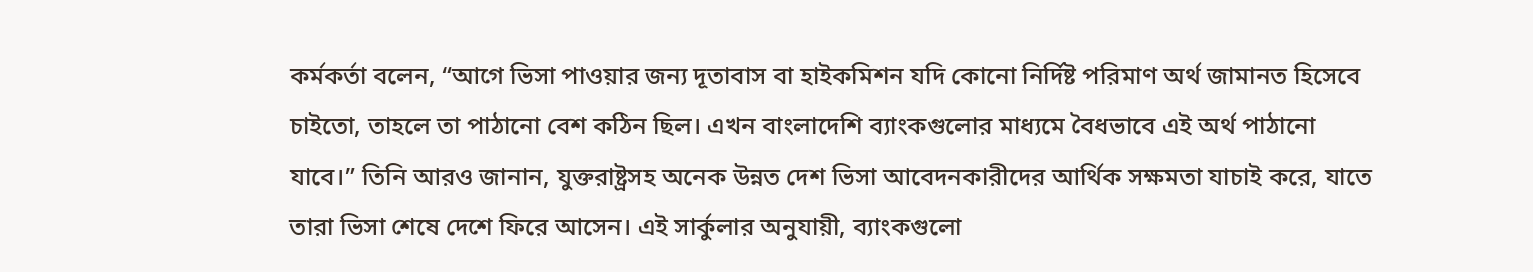কর্মকর্তা বলেন, “আগে ভিসা পাওয়ার জন্য দূতাবাস বা হাইকমিশন যদি কোনো নির্দিষ্ট পরিমাণ অর্থ জামানত হিসেবে চাইতো, তাহলে তা পাঠানো বেশ কঠিন ছিল। এখন বাংলাদেশি ব্যাংকগুলোর মাধ্যমে বৈধভাবে এই অর্থ পাঠানো যাবে।” তিনি আরও জানান, যুক্তরাষ্ট্রসহ অনেক উন্নত দেশ ভিসা আবেদনকারীদের আর্থিক সক্ষমতা যাচাই করে, যাতে তারা ভিসা শেষে দেশে ফিরে আসেন। এই সার্কুলার অনুযায়ী, ব্যাংকগুলো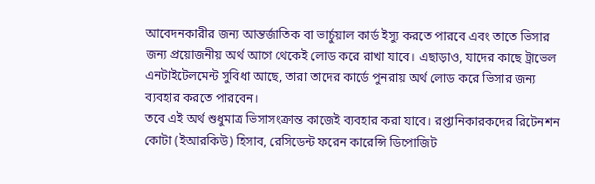আবেদনকারীর জন্য আন্তর্জাতিক বা ভার্চুয়াল কার্ড ইস্যু করতে পারবে এবং তাতে ভিসার জন্য প্রয়োজনীয় অর্থ আগে থেকেই লোড করে রাখা যাবে। এছাড়াও, যাদের কাছে ট্রাভেল এনটাইটেলমেন্ট সুবিধা আছে, তারা তাদের কার্ডে পুনরায় অর্থ লোড করে ভিসার জন্য ব্যবহার করতে পারবেন।
তবে এই অর্থ শুধুমাত্র ভিসাসংক্রান্ত কাজেই ব্যবহার করা যাবে। রপ্তানিকারকদের রিটেনশন কোটা (ইআরকিউ) হিসাব, রেসিডেন্ট ফরেন কারেন্সি ডিপোজিট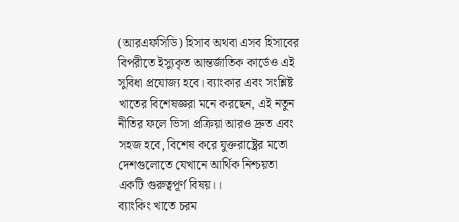(আরএফসিডি) হিসাব অথবা এসব হিসাবের বিপরীতে ইস্যুকৃত আন্তর্জাতিক কার্ডেও এই সুবিধা প্রযোজ্য হবে। ব্যাংকার এবং সংশ্লিষ্ট খাতের বিশেষজ্ঞরা মনে করছেন, এই নতুন নীতির ফলে ভিসা প্রক্রিয়া আরও দ্রুত এবং সহজ হবে, বিশেষ করে যুক্তরাষ্ট্রের মতো দেশগুলোতে যেখানে আর্থিক নিশ্চয়তা একটি গুরুত্বপূর্ণ বিষয়।।
ব্যাংকিং খাতে চরম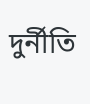দুর্নীতি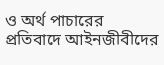ও অর্থ পাচারের প্রতিবাদে আইনজীবীদের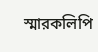স্মারকলিপি